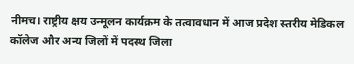नीमच। राष्ट्रीय क्षय उन्मूलन कार्यक्रम के तत्वावधान में आज प्रदेश स्तरीय मेडिकल कॉलेज और अन्य जिलों में पदस्थ जिला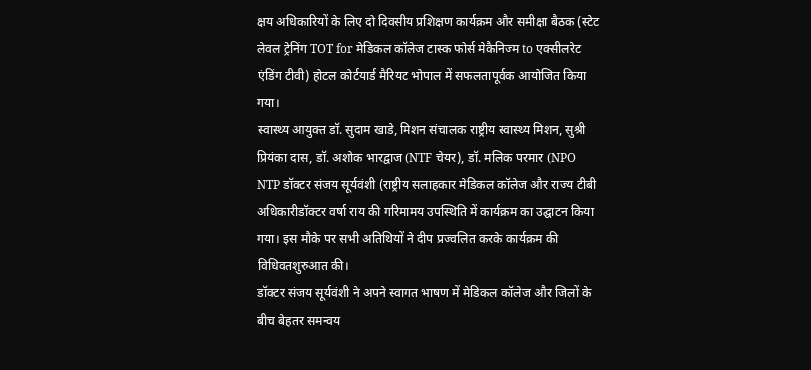क्षय अधिकारियों के लिए दो दिवसीय प्रशिक्षण कार्यक्रम और समीक्षा बैठक (स्टेट लेवल ट्रेनिंग TOT for मेडिकल कॉलेज टास्क फोर्स मेकैनिज्म to एक्सीलरेट एंडिंग टीवी) होटल कोर्टयार्ड मैरियट भोपाल में सफलतापूर्वक आयोजित किया गया।
स्वास्थ्य आयुक्त डॉ. सुदाम खाडे, मिशन संचालक राष्ट्रीय स्वास्थ्य मिशन, सुश्री प्रियंका दास, डॉ. अशोक भारद्वाज (NTF चेयर), डॉ. मलिक परमार (NPO NTP डॉक्टर संजय सूर्यवंशी (राष्ट्रीय सलाहकार मेडिकल कॉलेज और राज्य टीबी अधिकारीडॉक्टर वर्षा राय की गरिमामय उपस्थिति में कार्यक्रम का उद्घाटन किया गया। इस मौके पर सभी अतिथियों ने दीप प्रज्वलित करके कार्यक्रम की विधिवतशुरुआत की।
डॉक्टर संजय सूर्यवंशी ने अपने स्वागत भाषण में मेडिकल कॉलेज और जिलों के बीच बेहतर समन्वय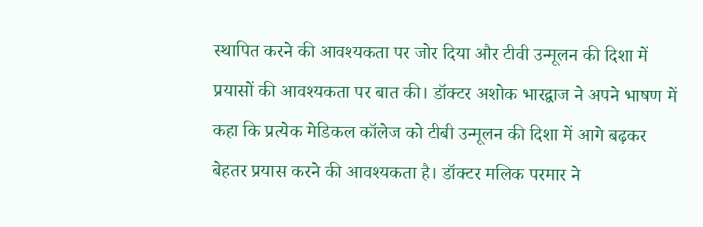स्थापित करने की आवश्यकता पर जोर दिया और टीवी उन्मूलन की दिशा में प्रयासों की आवश्यकता पर बात की। डॉक्टर अशोक भारद्वाज ने अपने भाषण में कहा कि प्रत्येक मेडिकल कॉलेज को टीबी उन्मूलन की दिशा में आगे बढ़कर बेहतर प्रयास करने की आवश्यकता है। डॉक्टर मलिक परमार ने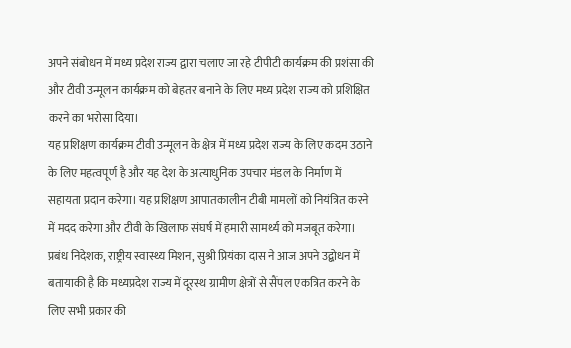अपने संबोधन में मध्य प्रदेश राज्य द्वारा चलाए जा रहे टीपीटी कार्यक्रम की प्रशंसा की और टीवी उन्मूलन कार्यक्रम को बेहतर बनाने के लिए मध्य प्रदेश राज्य को प्रशिक्षित करने का भरोसा दिया।
यह प्रशिक्षण कार्यक्रम टीवी उन्मूलन के क्षेत्र में मध्य प्रदेश राज्य के लिए कदम उठाने के लिए महत्वपूर्ण है और यह देश के अत्याधुनिक उपचार मंडल के निर्माण में सहायता प्रदान करेगा। यह प्रशिक्षण आपातकालीन टीबी मामलों को नियंत्रित करने में मदद करेगा और टीवी के खिलाफ संघर्ष में हमारी सामर्थ्य को मजबूत करेगा।
प्रबंध निदेशक, राष्ट्रीय स्वास्थ्य मिशन, सुश्री प्रियंका दास ने आज अपने उद्बोधन में बतायाकी है कि मध्यप्रदेश राज्य में दूरस्थ ग्रामीण क्षेत्रों से सैंपल एकत्रित करने के लिए सभी प्रकार की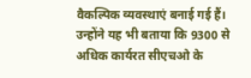वैकल्पिक व्यवस्थाएं बनाई गई हैं। उन्होंने यह भी बताया कि 9300 से अधिक कार्यरत सीएचओ के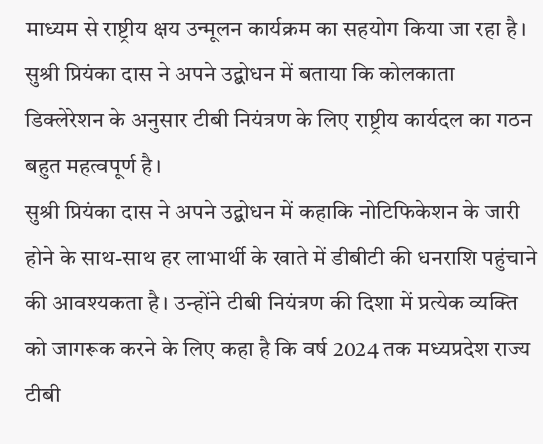माध्यम से राष्ट्रीय क्षय उन्मूलन कार्यक्रम का सहयोग किया जा रहा है। सुश्री प्रियंका दास ने अपने उद्बोधन में बताया कि कोलकाता डिक्लेरेशन के अनुसार टीबी नियंत्रण के लिए राष्ट्रीय कार्यदल का गठन बहुत महत्वपूर्ण है।
सुश्री प्रियंका दास ने अपने उद्बोधन में कहाकि नोटिफिकेशन के जारी होने के साथ-साथ हर लाभार्थी के खाते में डीबीटी की धनराशि पहुंचाने की आवश्यकता है। उन्होंने टीबी नियंत्रण की दिशा में प्रत्येक व्यक्ति को जागरूक करने के लिए कहा है कि वर्ष 2024 तक मध्यप्रदेश राज्य टीबी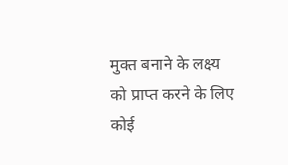मुक्त बनाने के लक्ष्य को प्राप्त करने के लिए कोई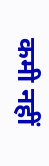कमी नहीं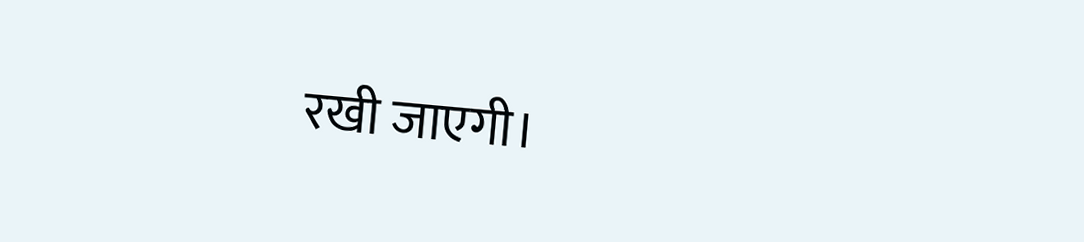रखी जाएगी।